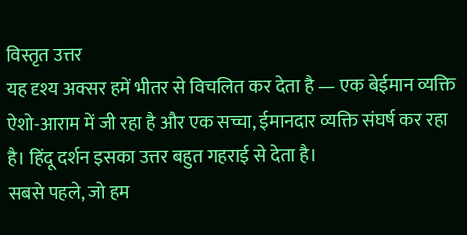विस्तृत उत्तर
यह दृश्य अक्सर हमें भीतर से विचलित कर देता है — एक बेईमान व्यक्ति ऐशो-आराम में जी रहा है और एक सच्चा, ईमानदार व्यक्ति संघर्ष कर रहा है। हिंदू दर्शन इसका उत्तर बहुत गहराई से देता है।
सबसे पहले, जो हम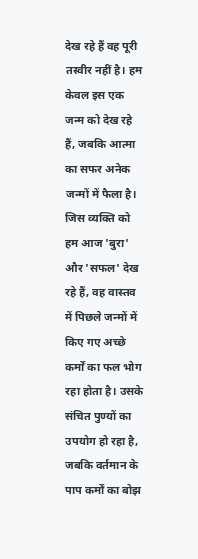देख रहे हैं वह पूरी तस्वीर नहीं है। हम केवल इस एक जन्म को देख रहे हैं, जबकि आत्मा का सफर अनेक जन्मों में फैला है। जिस व्यक्ति को हम आज 'बुरा' और 'सफल' देख रहे हैं, वह वास्तव में पिछले जन्मों में किए गए अच्छे कर्मों का फल भोग रहा होता है। उसके संचित पुण्यों का उपयोग हो रहा है, जबकि वर्तमान के पाप कर्मों का बोझ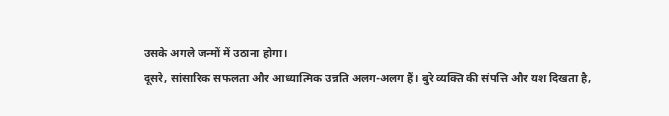उसके अगले जन्मों में उठाना होगा।
दूसरे, सांसारिक सफलता और आध्यात्मिक उन्नति अलग-अलग हैं। बुरे व्यक्ति की संपत्ति और यश दिखता है,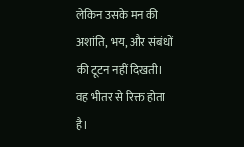लेकिन उसके मन की अशांति, भय, और संबंधों की टूटन नहीं दिखती। वह भीतर से रिक्त होता है।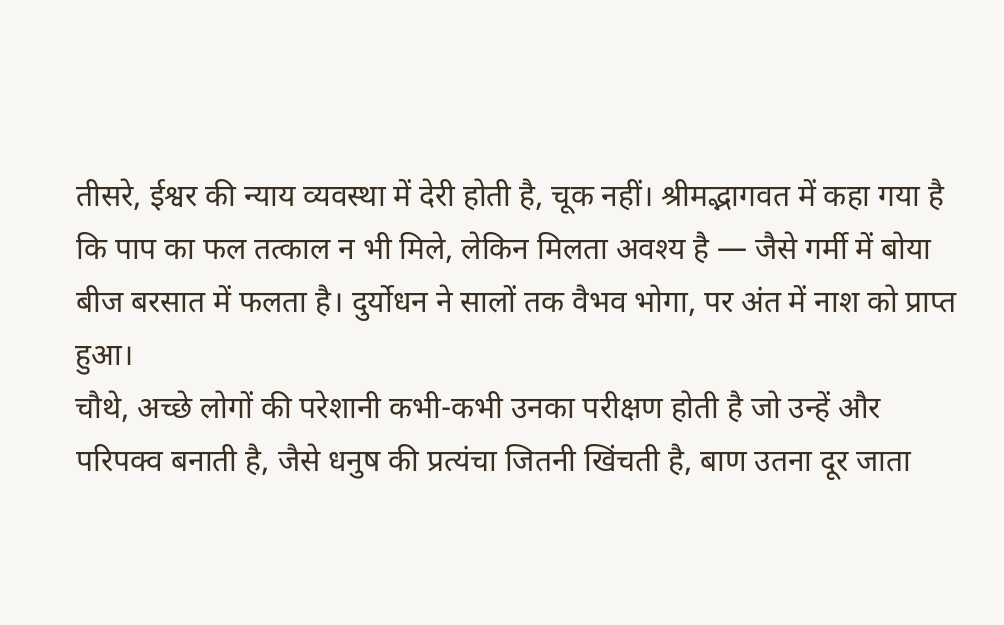तीसरे, ईश्वर की न्याय व्यवस्था में देरी होती है, चूक नहीं। श्रीमद्भागवत में कहा गया है कि पाप का फल तत्काल न भी मिले, लेकिन मिलता अवश्य है — जैसे गर्मी में बोया बीज बरसात में फलता है। दुर्योधन ने सालों तक वैभव भोगा, पर अंत में नाश को प्राप्त हुआ।
चौथे, अच्छे लोगों की परेशानी कभी-कभी उनका परीक्षण होती है जो उन्हें और परिपक्व बनाती है, जैसे धनुष की प्रत्यंचा जितनी खिंचती है, बाण उतना दूर जाता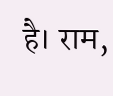है। राम,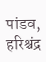पांडव, हरिश्चंद्र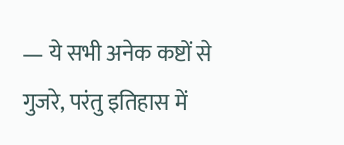— ये सभी अनेक कष्टों से गुजरे, परंतु इतिहास में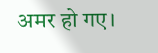अमर हो गए।